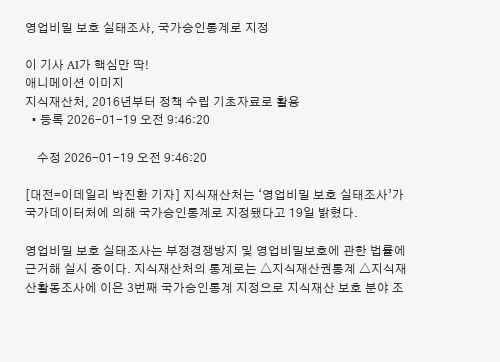영업비밀 보호 실태조사, 국가승인통계로 지정

이 기사 AI가 핵심만 딱!
애니메이션 이미지
지식재산처, 2016년부터 정책 수립 기초자료로 활용
  • 등록 2026-01-19 오전 9:46:20

    수정 2026-01-19 오전 9:46:20

[대전=이데일리 박진환 기자] 지식재산처는 ‘영업비밀 보호 실태조사’가 국가데이터처에 의해 국가승인통계로 지정됐다고 19일 밝혔다.

영업비밀 보호 실태조사는 부정경쟁방지 및 영업비밀보호에 관한 법률에 근거해 실시 중이다. 지식재산처의 통계로는 △지식재산권통계 △지식재산활동조사에 이은 3번째 국가승인통계 지정으로 지식재산 보호 분야 조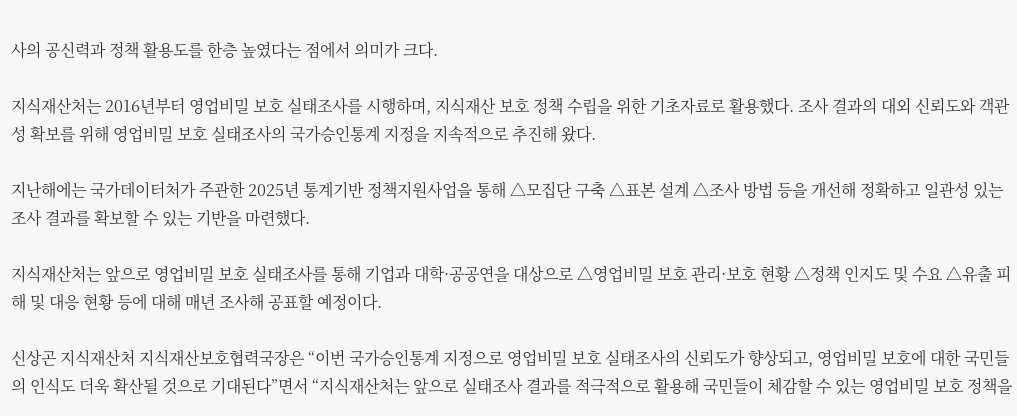사의 공신력과 정책 활용도를 한층 높였다는 점에서 의미가 크다.

지식재산처는 2016년부터 영업비밀 보호 실태조사를 시행하며, 지식재산 보호 정책 수립을 위한 기초자료로 활용했다. 조사 결과의 대외 신뢰도와 객관성 확보를 위해 영업비밀 보호 실태조사의 국가승인통계 지정을 지속적으로 추진해 왔다.

지난해에는 국가데이터처가 주관한 2025년 통계기반 정책지원사업을 통해 △모집단 구축 △표본 설계 △조사 방법 등을 개선해 정확하고 일관성 있는 조사 결과를 확보할 수 있는 기반을 마련했다.

지식재산처는 앞으로 영업비밀 보호 실태조사를 통해 기업과 대학·공공연을 대상으로 △영업비밀 보호 관리·보호 현황 △정책 인지도 및 수요 △유출 피해 및 대응 현황 등에 대해 매년 조사해 공표할 예정이다.

신상곤 지식재산처 지식재산보호협력국장은 “이번 국가승인통계 지정으로 영업비밀 보호 실태조사의 신뢰도가 향상되고, 영업비밀 보호에 대한 국민들의 인식도 더욱 확산될 것으로 기대된다”면서 “지식재산처는 앞으로 실태조사 결과를 적극적으로 활용해 국민들이 체감할 수 있는 영업비밀 보호 정책을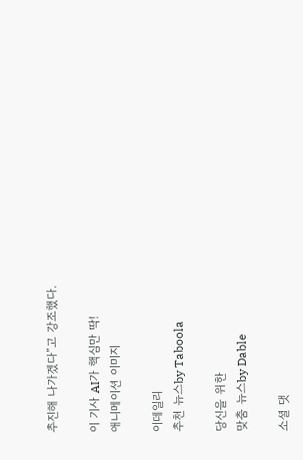추진해 나가겠다”고 강조했다.

이 기사 AI가 핵심만 딱!
애니메이션 이미지

이데일리
추천 뉴스by Taboola

당신을 위한
맞춤 뉴스by Dable

소셜 댓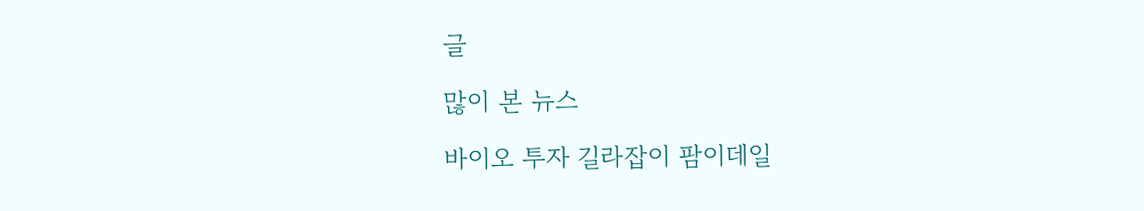글

많이 본 뉴스

바이오 투자 길라잡이 팜이데일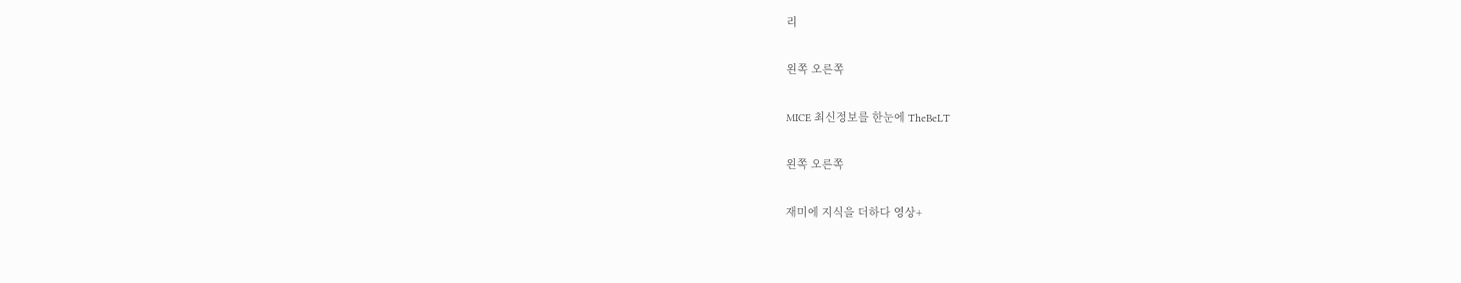리

왼쪽 오른쪽

MICE 최신정보를 한눈에 TheBeLT

왼쪽 오른쪽

재미에 지식을 더하다 영상+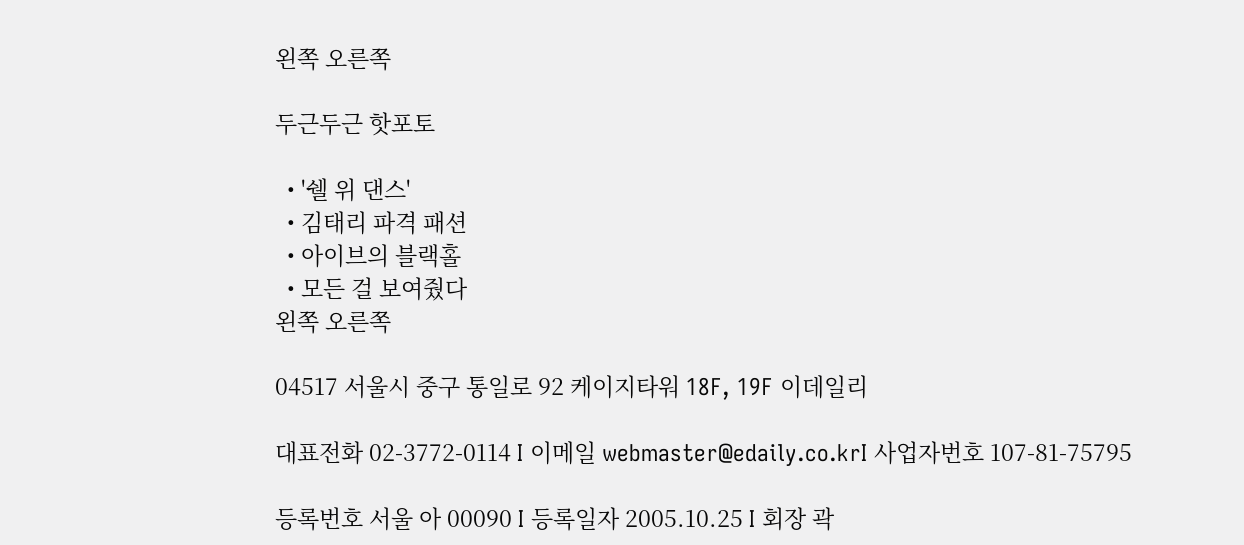왼쪽 오른쪽

두근두근 핫포토

  • '쉘 위 댄스'
  • 김태리 파격 패션
  • 아이브의 블랙홀
  • 모든 걸 보여줬다
왼쪽 오른쪽

04517 서울시 중구 통일로 92 케이지타워 18F, 19F 이데일리

대표전화 02-3772-0114 I 이메일 webmaster@edaily.co.krI 사업자번호 107-81-75795

등록번호 서울 아 00090 I 등록일자 2005.10.25 I 회장 곽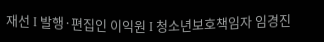재선 I 발행·편집인 이익원 I 청소년보호책임자 임경진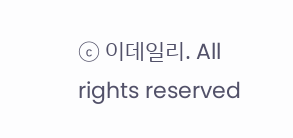ⓒ 이데일리. All rights reserved